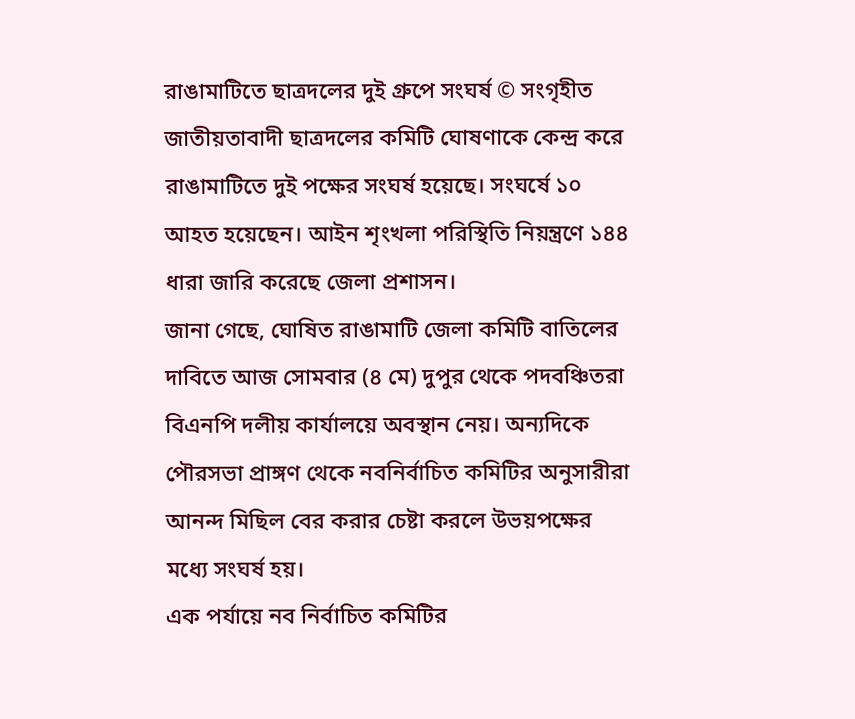রাঙামাটিতে ছাত্রদলের দুই গ্রুপে সংঘর্ষ © সংগৃহীত
জাতীয়তাবাদী ছাত্রদলের কমিটি ঘোষণাকে কেন্দ্র করে রাঙামাটিতে দুই পক্ষের সংঘর্ষ হয়েছে। সংঘর্ষে ১০ আহত হয়েছেন। আইন শৃংখলা পরিস্থিতি নিয়ন্ত্রণে ১৪৪ ধারা জারি করেছে জেলা প্রশাসন।
জানা গেছে, ঘোষিত রাঙামাটি জেলা কমিটি বাতিলের দাবিতে আজ সোমবার (৪ মে) দুপুর থেকে পদবঞ্চিতরা বিএনপি দলীয় কার্যালয়ে অবস্থান নেয়। অন্যদিকে পৌরসভা প্রাঙ্গণ থেকে নবনির্বাচিত কমিটির অনুসারীরা আনন্দ মিছিল বের করার চেষ্টা করলে উভয়পক্ষের মধ্যে সংঘর্ষ হয়।
এক পর্যায়ে নব নির্বাচিত কমিটির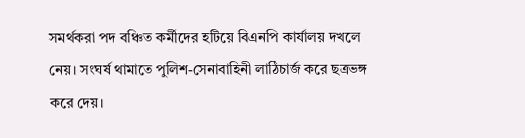সমর্থকরা পদ বঞ্চিত কর্মীদের হটিয়ে বিএনপি কার্যালয় দখলে নেয়। সংঘর্ষ থামাতে পুলিশ-সেনাবাহিনী লাঠিচার্জ করে ছত্রভঙ্গ করে দেয়।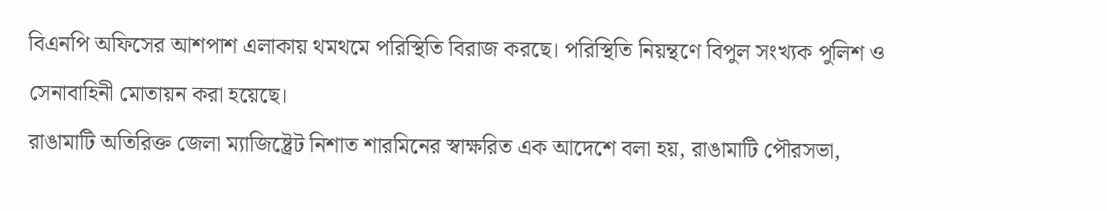বিএনপি অফিসের আশপাশ এলাকায় থমথমে পরিস্থিতি বিরাজ করছে। পরিস্থিতি নিয়ন্থণে বিপুল সংখ্যক পুলিশ ও সেনাবাহিনী মোতায়ন করা হয়েছে।
রাঙামাটি অতিরিক্ত জেলা ম্যাজিষ্ট্রেট নিশাত শারমিনের স্বাক্ষরিত এক আদেশে বলা হয়, রাঙামাটি পৌরসভা,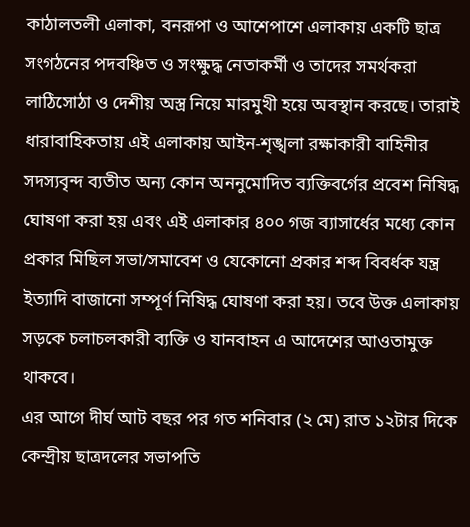কাঠালতলী এলাকা, বনরূপা ও আশেপাশে এলাকায় একটি ছাত্র সংগঠনের পদবঞ্চিত ও সংক্ষুদ্ধ নেতাকর্মী ও তাদের সমর্থকরা লাঠিসোঠা ও দেশীয় অস্ত্র নিয়ে মারমুখী হয়ে অবস্থান করছে। তারাই ধারাবাহিকতায় এই এলাকায় আইন-শৃঙ্খলা রক্ষাকারী বাহিনীর সদস্যবৃন্দ ব্যতীত অন্য কোন অননুমোদিত ব্যক্তিবর্গের প্রবেশ নিষিদ্ধ ঘোষণা করা হয় এবং এই এলাকার ৪০০ গজ ব্যাসার্ধের মধ্যে কোন প্রকার মিছিল সভা/সমাবেশ ও যেকোনো প্রকার শব্দ বিবর্ধক যন্ত্র ইত্যাদি বাজানো সম্পূর্ণ নিষিদ্ধ ঘোষণা করা হয়। তবে উক্ত এলাকায় সড়কে চলাচলকারী ব্যক্তি ও যানবাহন এ আদেশের আওতামুক্ত থাকবে।
এর আগে দীর্ঘ আট বছর পর গত শনিবার (২ মে) রাত ১২টার দিকে কেন্দ্রীয় ছাত্রদলের সভাপতি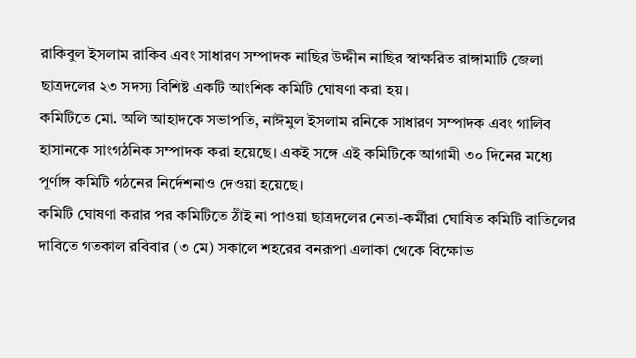রাকিবুল ইসলাম রাকিব এবং সাধারণ সম্পাদক নাছির উদ্দীন নাছির স্বাক্ষরিত রাঙ্গামাটি জেলা ছাত্রদলের ২৩ সদস্য বিশিষ্ট একটি আংশিক কমিটি ঘোষণা করা হয়।
কমিটিতে মো. অলি আহাদকে সভাপতি, নাঈমুল ইসলাম রনিকে সাধারণ সম্পাদক এবং গালিব হাসানকে সাংগঠনিক সম্পাদক করা হয়েছে। একই সঙ্গে এই কমিটিকে আগামী ৩০ দিনের মধ্যে পূর্ণাঙ্গ কমিটি গঠনের নির্দেশনাও দেওয়া হয়েছে।
কমিটি ঘোষণা করার পর কমিটিতে ঠাঁই না পাওয়া ছাত্রদলের নেতা-কর্মীরা ঘোষিত কমিটি বাতিলের দাবিতে গতকাল রবিবার (৩ মে) সকালে শহরের বনরূপা এলাকা থেকে বিক্ষোভ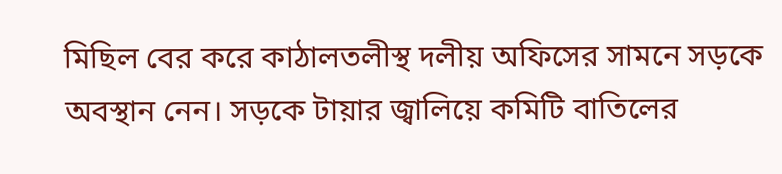মিছিল বের করে কাঠালতলীস্থ দলীয় অফিসের সামনে সড়কে অবস্থান নেন। সড়কে টায়ার জ্বালিয়ে কমিটি বাতিলের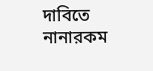দাবিতে নানারকম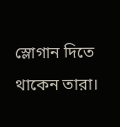স্লোগান দিতে থাকেন তারা।